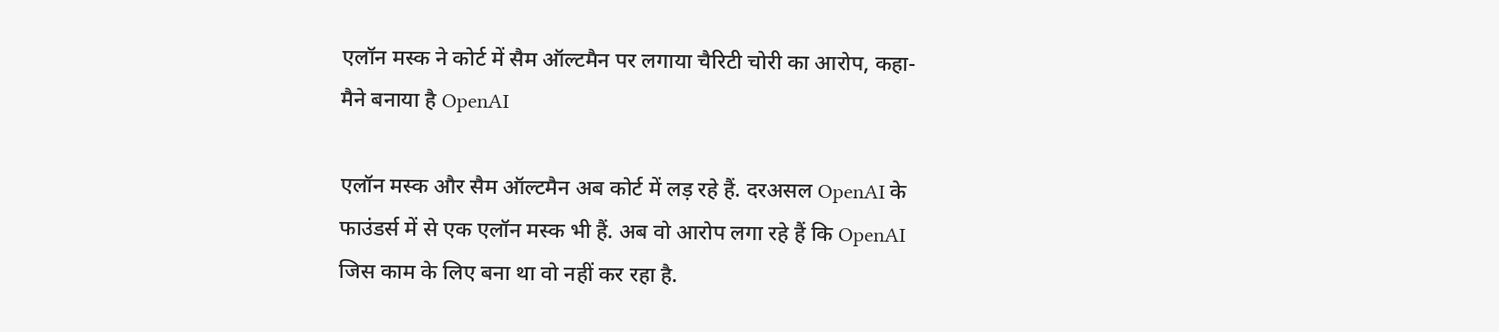एलॉन मस्क ने कोर्ट में सैम ऑल्टमैन पर लगाया चैरिटी चोरी का आरोप, कहा- मैने बनाया है OpenAI

एलॉन मस्क और सैम ऑल्टमैन अब कोर्ट में लड़ रहे हैं. दरअसल OpenAI के फाउंडर्स में से एक एलॉन मस्क भी हैं. अब वो आरोप लगा रहे हैं कि OpenAI जिस काम के लिए बना था वो नहीं कर रहा है.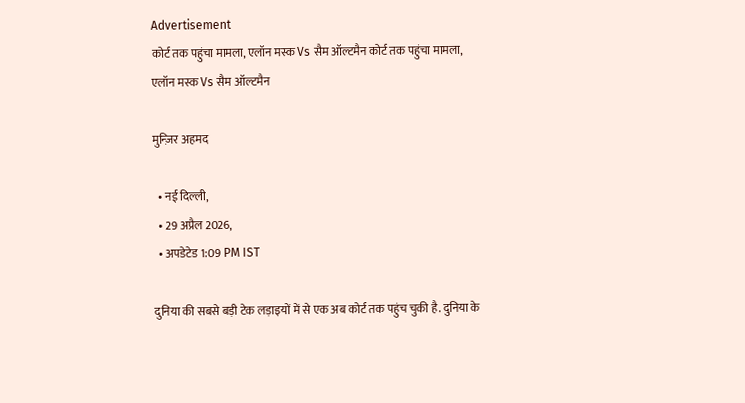Advertisement
कोर्ट तक पहुंचा मामला, एलॉन मस्क Vs सैम ऑल्टमैन कोर्ट तक पहुंचा मामला, एलॉन मस्क Vs सैम ऑल्टमैन

मुन्ज़िर अहमद

  • नई दिल्ली,
  • 29 अप्रैल 2026,
  • अपडेटेड 1:09 PM IST

दुनिया की सबसे बड़ी टेक लड़ाइयों में से एक अब कोर्ट तक पहुंच चुकी है. दुनिया के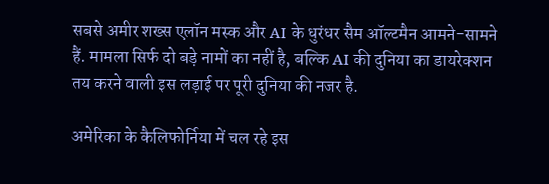सबसे अमीर शख्स एलॉन मस्क और AI के धुरंधर सैम ऑल्टमैन आमने-सामने हैं. मामला सिर्फ दो बड़े नामों का नहीं है, बल्कि AI की दुनिया का डायरेक्शन तय करने वाली इस लड़ाई पर पूरी दुनिया की नजर है.

अमेरिका के कैलिफोर्निया में चल रहे इस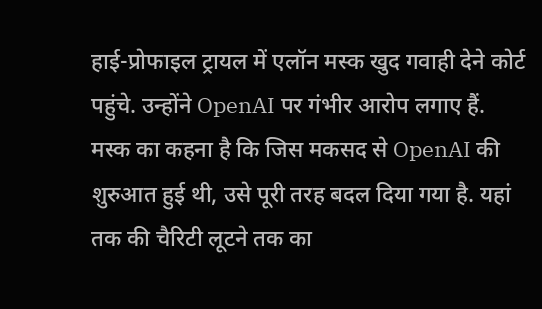हाई-प्रोफाइल ट्रायल में एलॉन मस्क खुद गवाही देने कोर्ट पहुंचे. उन्होंने OpenAI पर गंभीर आरोप लगाए हैं. मस्क का कहना है कि जिस मकसद से OpenAI की शुरुआत हुई थी, उसे पूरी तरह बदल दिया गया है. यहां तक की चैरिटी लूटने तक का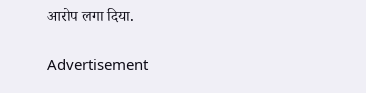आरोप लगा दिया.

Advertisement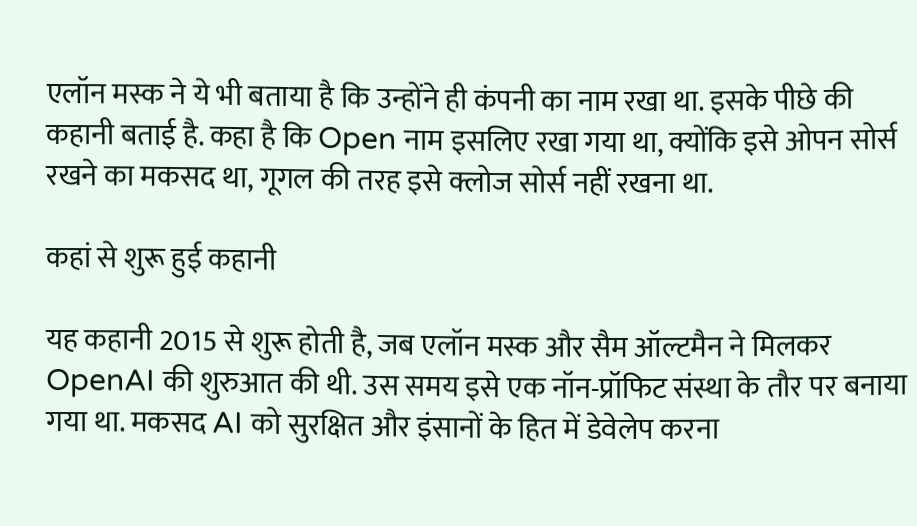एलॉन मस्क ने ये भी बताया है कि उन्होंने ही कंपनी का नाम रखा था. इसके पीछे की कहानी बताई है. कहा है कि Open नाम इसलिए रखा गया था, क्योंकि इसे ओपन सोर्स रखने का मकसद था, गूगल की तरह इसे क्लोज सोर्स नहीं रखना था.

कहां से शुरू हुई कहानी

यह कहानी 2015 से शुरू होती है, जब एलॉन मस्क और सैम ऑल्टमैन ने मिलकर OpenAI की शुरुआत की थी. उस समय इसे एक नॉन-प्रॉफिट संस्था के तौर पर बनाया गया था. मकसद AI को सुरक्षित और इंसानों के हित में डेवेलेप करना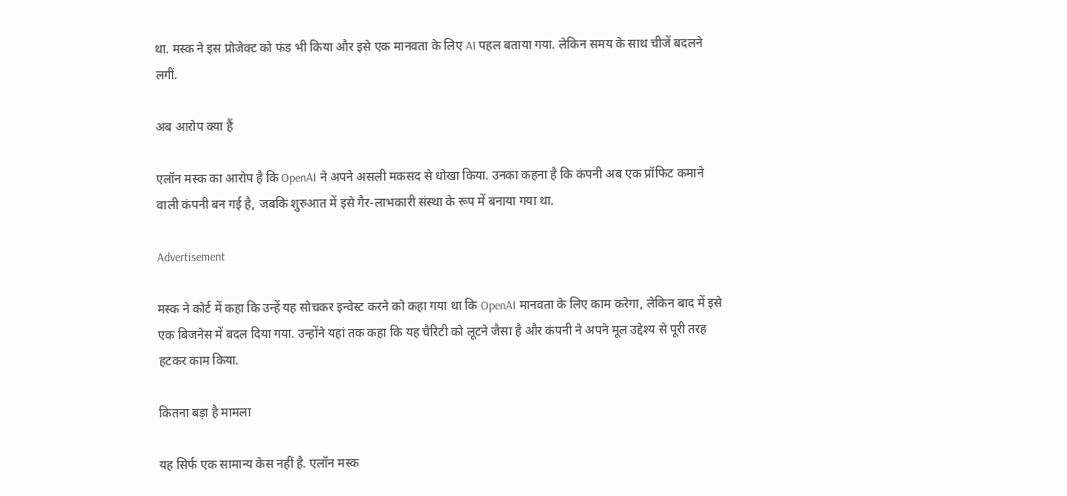था. मस्क ने इस प्रोजेक्ट को फंड भी किया और इसे एक मानवता के लिए AI पहल बताया गया. लेकिन समय के साथ चीजें बदलने लगीं.

अब आरोप क्या हैं

एलॉन मस्क का आरोप है कि OpenAI ने अपने असली मकसद से धोखा किया. उनका कहना है कि कंपनी अब एक प्रॉफिट कमाने वाली कंपनी बन गई है, जबकि शुरुआत में इसे गैर-लाभकारी संस्था के रूप में बनाया गया था.

Advertisement

मस्क ने कोर्ट में कहा कि उन्हें यह सोचकर इन्वेस्ट करने को कहा गया था कि OpenAI मानवता के लिए काम करेगा, लेकिन बाद में इसे एक बिजनेस में बदल दिया गया. उन्होंने यहां तक कहा कि यह चैरिटी को लूटने जैसा है और कंपनी ने अपने मूल उद्देश्य से पूरी तरह हटकर काम किया.

कितना बड़ा है मामला

यह सिर्फ एक सामान्य केस नहीं है. एलॉन मस्क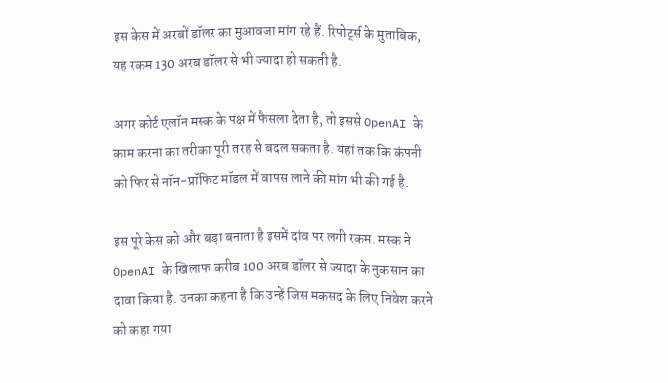इस केस में अरबों डॉलर का मुआवजा मांग रहे हैं. रिपोर्ट्स के मुताबिक, यह रकम 130 अरब डॉलर से भी ज्यादा हो सकती है.

अगर कोर्ट एलॉन मस्क के पक्ष में फैसला देता है, तो इससे OpenAI के काम करना का तरीका पूरी तरह से बदल सकता है. यहां तक कि कंपनी को फिर से नॉन-प्रॉफिट मॉडल में वापस लाने की मांग भी की गई है.

इस पूरे केस को और बड़ा बनाता है इसमें दांव पर लगी रकम. मस्क ने OpenAI के खिलाफ करीब 100 अरब डॉलर से ज्यादा के नुकसान का दावा किया है. उनका कहना है कि उन्हें जिस मकसद के लिए निवेश करने को कहा गया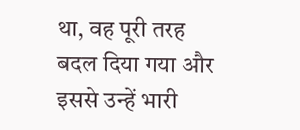था, वह पूरी तरह बदल दिया गया और इससे उन्हें भारी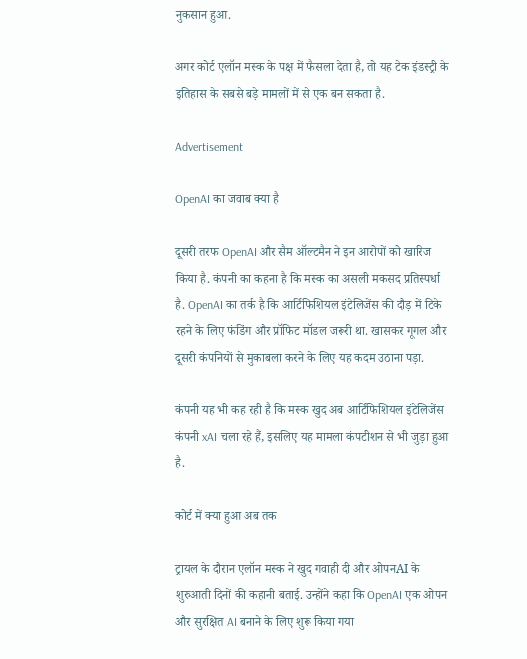नुकसान हुआ.

अगर कोर्ट एलॉन मस्क के पक्ष में फैसला देता है, तो यह टेक इंडस्ट्री के इतिहास के सबसे बड़े मामलों में से एक बन सकता है.

Advertisement

OpenAI का जवाब क्या है

दूसरी तरफ OpenAI और सैम ऑल्टमैन ने इन आरोपों को खारिज किया है. कंपनी का कहना है कि मस्क का असली मकसद प्रतिस्पर्धा है. OpenAI का तर्क है कि आर्टिफिशियल इंटेलिजेंस की दौड़ में टिके रहने के लिए फंडिंग और प्रॉफिट मॉडल जरूरी था. खासकर गूगल और दूसरी कंपनियों से मुकाबला करने के लिए यह कदम उठाना पड़ा.

कंपनी यह भी कह रही है कि मस्क खुद अब आर्टिफिशियल इंटेलिजेंस कंपनी xAI चला रहे हैं, इसलिए यह मामला कंपटीशन से भी जुड़ा हुआ है.

कोर्ट में क्या हुआ अब तक

ट्रायल के दौरान एलॉन मस्क ने खुद गवाही दी और ओपनAI के शुरुआती दिनों की कहानी बताई. उन्होंने कहा कि OpenAI एक ओपन और सुरक्षित AI बनाने के लिए शुरू किया गया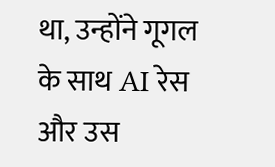था, उन्होंने गूगल के साथ AI रेस और उस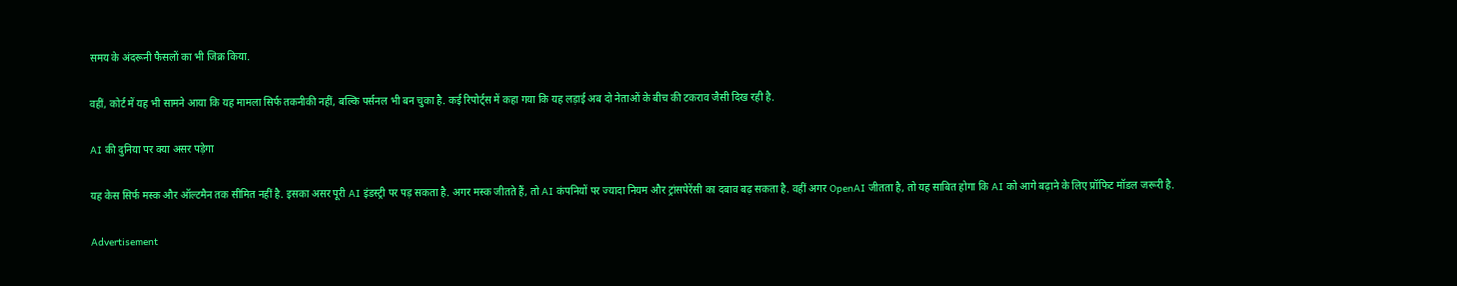समय के अंदरूनी फैसलों का भी जिक्र किया.

वहीं, कोर्ट में यह भी सामने आया कि यह मामला सिर्फ तकनीकी नहीं, बल्कि पर्सनल भी बन चुका है. कई रिपोर्ट्स में कहा गया कि यह लड़ाई अब दो नेताओं के बीच की टकराव जैसी दिख रही है.

AI की दुनिया पर क्या असर पड़ेगा

यह केस सिर्फ मस्क और ऑल्टमैन तक सीमित नहीं है. इसका असर पूरी AI इंडस्ट्री पर पड़ सकता है. अगर मस्क जीतते हैं, तो AI कंपनियों पर ज्यादा नियम और ट्रांसपेरेंसी का दबाव बढ़ सकता है. वहीं अगर OpenAI जीतता है, तो यह साबित होगा कि AI को आगे बढ़ाने के लिए प्रॉफिट मॉडल जरूरी है.

Advertisement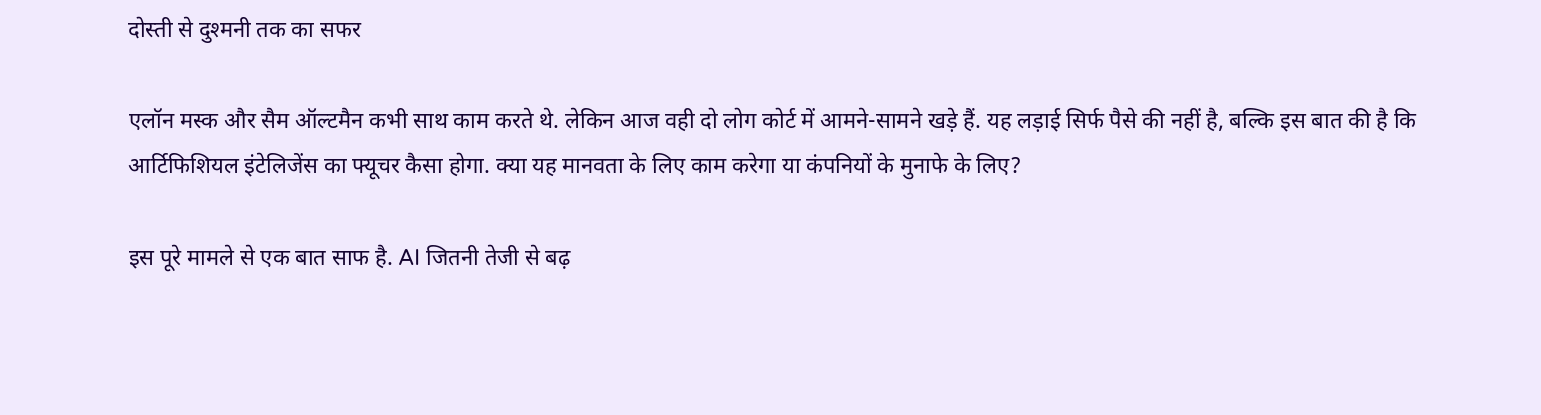दोस्ती से दुश्मनी तक का सफर

एलॉन मस्क और सैम ऑल्टमैन कभी साथ काम करते थे. लेकिन आज वही दो लोग कोर्ट में आमने-सामने खड़े हैं. यह लड़ाई सिर्फ पैसे की नहीं है, बल्कि इस बात की है कि आर्टिफिशियल इंटेलिजेंस का फ्यूचर कैसा होगा. क्या यह मानवता के लिए काम करेगा या कंपनियों के मुनाफे के लिए?

इस पूरे मामले से एक बात साफ है. AI जितनी तेजी से बढ़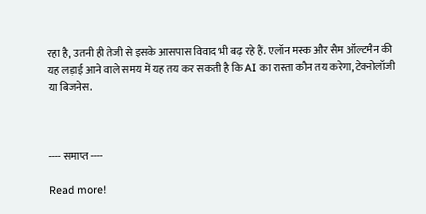रहा है, उतनी ही तेजी से इसके आसपास विवाद भी बढ़ रहे हैं. एलॉन मस्क और सैम ऑल्टमैन की यह लड़ाई आने वाले समय में यह तय कर सकती है कि AI का रास्ता कौन तय करेगा, टेक्नोलॉजी या बिजनेस.



---- समाप्त ----

Read more!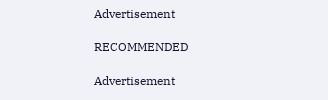Advertisement

RECOMMENDED

Advertisement